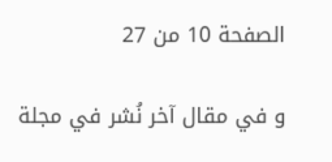الصفحة 10 من 27

و في مقال آخر نُشر في مجلة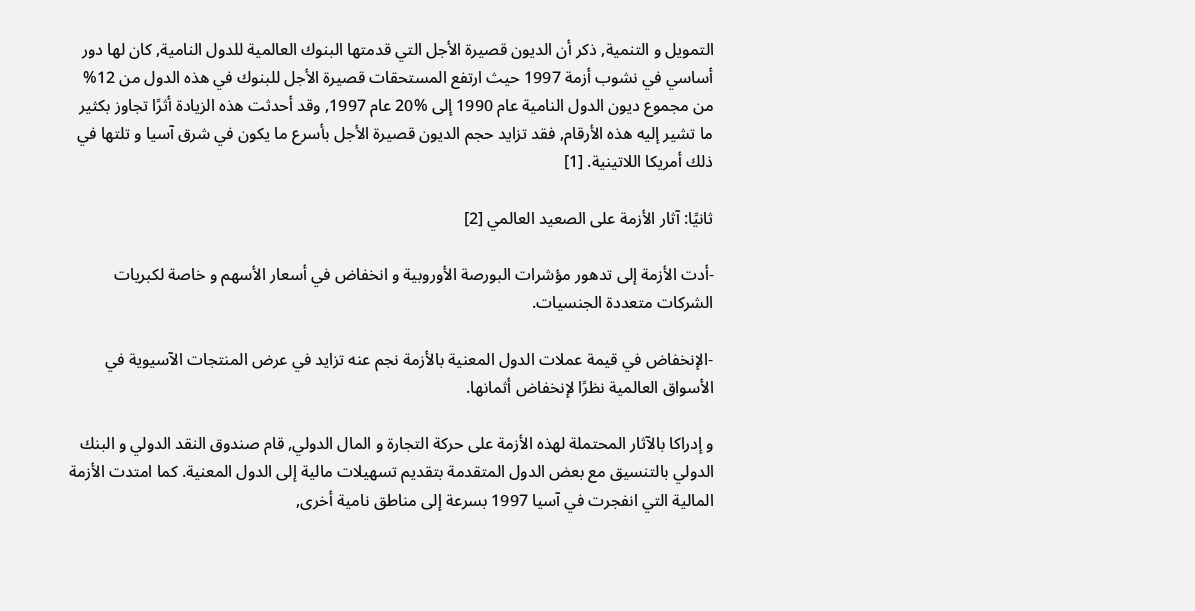التمويل و التنمية, ذكر أن الديون قصيرة الأجل التي قدمتها البنوك العالمية للدول النامية, كان لها دور أساسي في نشوب أزمة 1997 حيث ارتفع المستحقات قصيرة الأجل للبنوك في هذه الدول من 12% من مجموع ديون الدول النامية عام 1990 إلى %20 عام 1997, وقد أحدثت هذه الزيادة أثرًا تجاوز بكثير ما تشير إليه هذه الأرقام, فقد تزايد حجم الديون قصيرة الأجل بأسرع ما يكون في شرق آسيا و تلتها في ذلك أمريكا اللاتينية. [1]

ثانيًا: آثار الأزمة على الصعيد العالمي [2]

-أدت الأزمة إلى تدهور مؤشرات البورصة الأوروبية و انخفاض في أسعار الأسهم و خاصة لكبريات الشركات متعددة الجنسيات.

-الإنخفاض في قيمة عملات الدول المعنية بالأزمة نجم عنه تزايد في عرض المنتجات الآسيوية في الأسواق العالمية نظرًا لإنخفاض أثمانها.

و إدراكا بالآثار المحتملة لهذه الأزمة على حركة التجارة و المال الدولي, قام صندوق النقد الدولي و البنك الدولي بالتنسيق مع بعض الدول المتقدمة بتقديم تسهيلات مالية إلى الدول المعنية. كما امتدت الأزمة المالية التي انفجرت في آسيا 1997 بسرعة إلى مناطق نامية أخرى,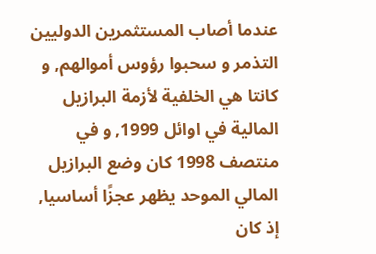عندما أصاب المستثمرين الدوليين التذمر و سحبوا رؤوس أموالهم, و كانتا هي الخلفية لأزمة البرازيل المالية في اوائل 1999, و في منتصف 1998 كان وضع البرازيل المالي الموحد يظهر عجزًا أساسيا, إذ كان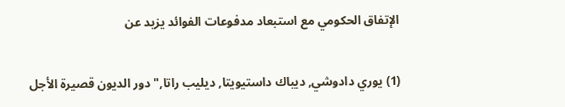الإتفاق الحكومي مع استبعاد مدفوعات الفوائد يزيد عن

(1) يوري دادوشي, ديباك داستيويتا, ديليب راتا,"دور الديون قصيرة الأجل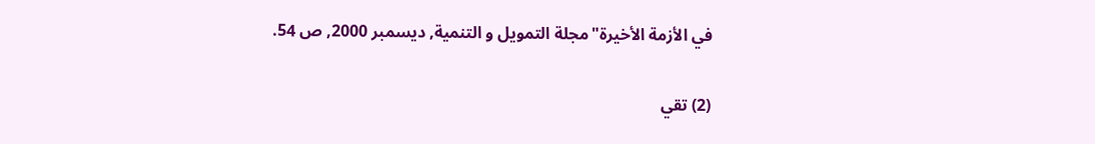في الأزمة الأخيرة"مجلة التمويل و التنمية, ديسمبر 2000, ص 54.

(2) تقي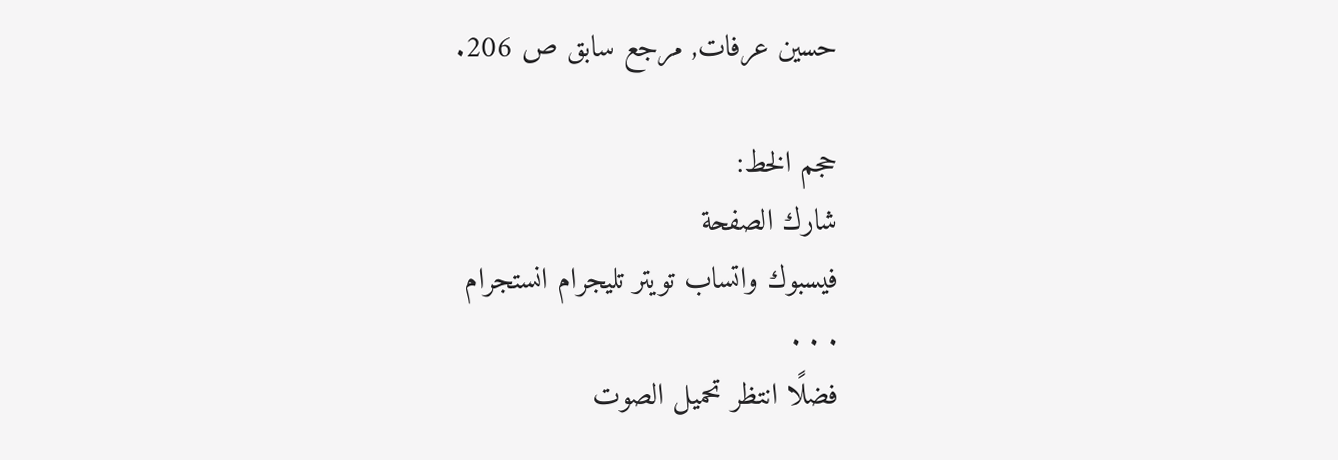حسين عرفات, مرجع سابق ص 206.

حجم الخط:
شارك الصفحة
فيسبوك واتساب تويتر تليجرام انستجرام
. . .
فضلًا انتظر تحميل الصوت